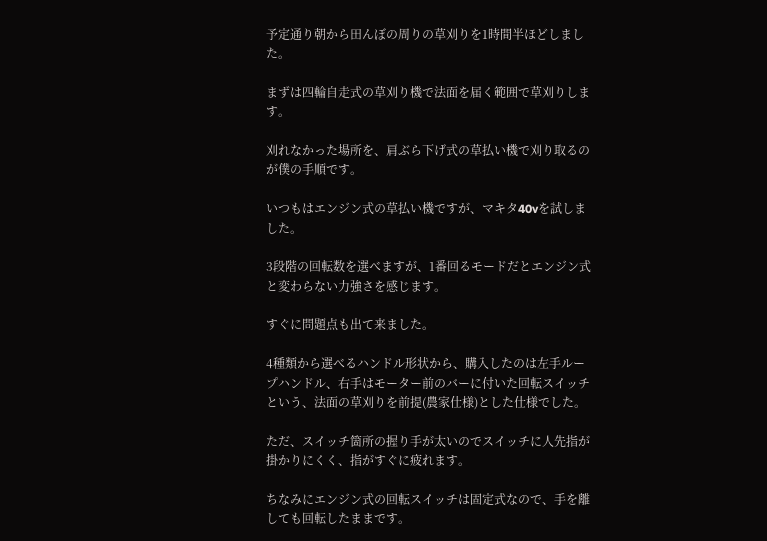予定通り朝から田んぼの周りの草刈りを1時間半ほどしました。

まずは四輪自走式の草刈り機で法面を届く範囲で草刈りします。

刈れなかった場所を、肩ぶら下げ式の草払い機で刈り取るのが僕の手順です。

いつもはエンジン式の草払い機ですが、マキタ40vを試しました。

3段階の回転数を選べますが、1番回るモードだとエンジン式と変わらない力強さを感じます。

すぐに問題点も出て来ました。

4種類から選べるハンドル形状から、購入したのは左手ループハンドル、右手はモーター前のバーに付いた回転スイッチという、法面の草刈りを前提(農家仕様)とした仕様でした。

ただ、スイッチ箇所の握り手が太いのでスイッチに人先指が掛かりにくく、指がすぐに疲れます。

ちなみにエンジン式の回転スイッチは固定式なので、手を離しても回転したままです。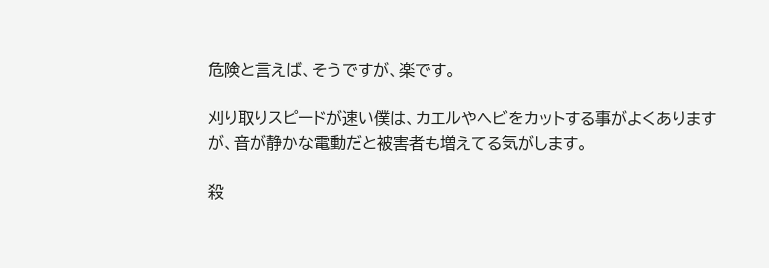危険と言えば、そうですが、楽です。

刈り取りスピードが速い僕は、カエルやヘビをカットする事がよくありますが、音が静かな電動だと被害者も増えてる気がします。

殺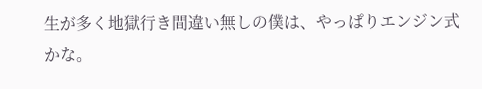生が多く地獄行き間違い無しの僕は、やっぱりエンジン式かな。